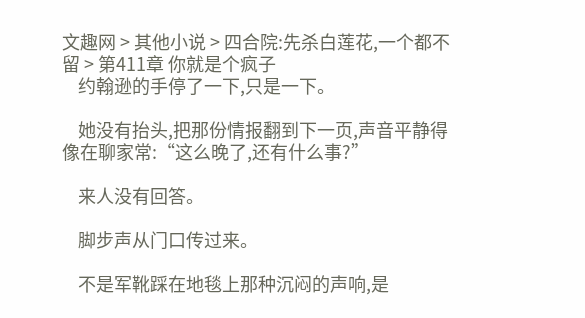文趣网 > 其他小说 > 四合院:先杀白莲花,一个都不留 > 第411章 你就是个疯子
    约翰逊的手停了一下,只是一下。

    她没有抬头,把那份情报翻到下一页,声音平静得像在聊家常:“这么晚了,还有什么事?”

    来人没有回答。

    脚步声从门口传过来。

    不是军靴踩在地毯上那种沉闷的声响,是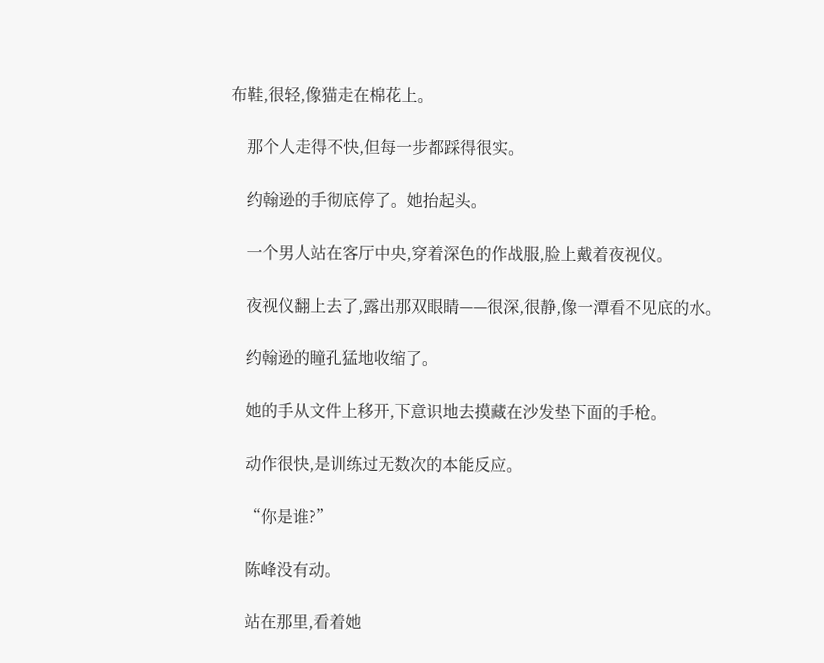布鞋,很轻,像猫走在棉花上。

    那个人走得不快,但每一步都踩得很实。

    约翰逊的手彻底停了。她抬起头。

    一个男人站在客厅中央,穿着深色的作战服,脸上戴着夜视仪。

    夜视仪翻上去了,露出那双眼睛——很深,很静,像一潭看不见底的水。

    约翰逊的瞳孔猛地收缩了。

    她的手从文件上移开,下意识地去摸藏在沙发垫下面的手枪。

    动作很快,是训练过无数次的本能反应。

    “你是谁?”

    陈峰没有动。

    站在那里,看着她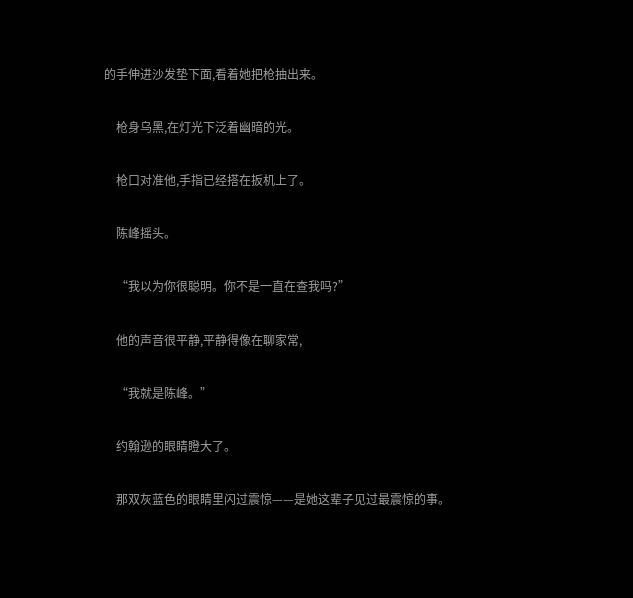的手伸进沙发垫下面,看着她把枪抽出来。

    枪身乌黑,在灯光下泛着幽暗的光。

    枪口对准他,手指已经搭在扳机上了。

    陈峰摇头。

    “我以为你很聪明。你不是一直在查我吗?”

    他的声音很平静,平静得像在聊家常,

    “我就是陈峰。”

    约翰逊的眼睛瞪大了。

    那双灰蓝色的眼睛里闪过震惊——是她这辈子见过最震惊的事。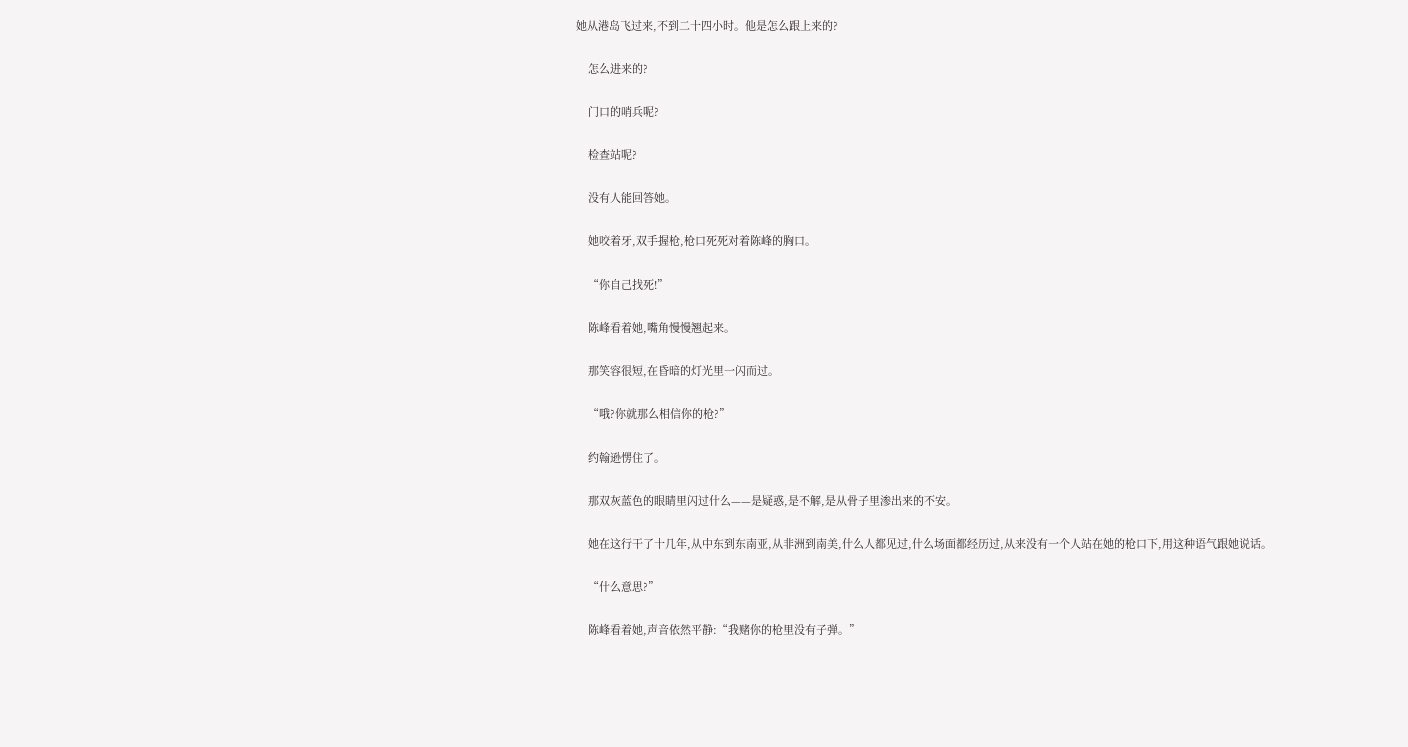她从港岛飞过来,不到二十四小时。他是怎么跟上来的?

    怎么进来的?

    门口的哨兵呢?

    检查站呢?

    没有人能回答她。

    她咬着牙,双手握枪,枪口死死对着陈峰的胸口。

    “你自己找死!”

    陈峰看着她,嘴角慢慢翘起来。

    那笑容很短,在昏暗的灯光里一闪而过。

    “哦?你就那么相信你的枪?”

    约翰逊愣住了。

    那双灰蓝色的眼睛里闪过什么——是疑惑,是不解,是从骨子里渗出来的不安。

    她在这行干了十几年,从中东到东南亚,从非洲到南美,什么人都见过,什么场面都经历过,从来没有一个人站在她的枪口下,用这种语气跟她说话。

    “什么意思?”

    陈峰看着她,声音依然平静:“我赌你的枪里没有子弹。”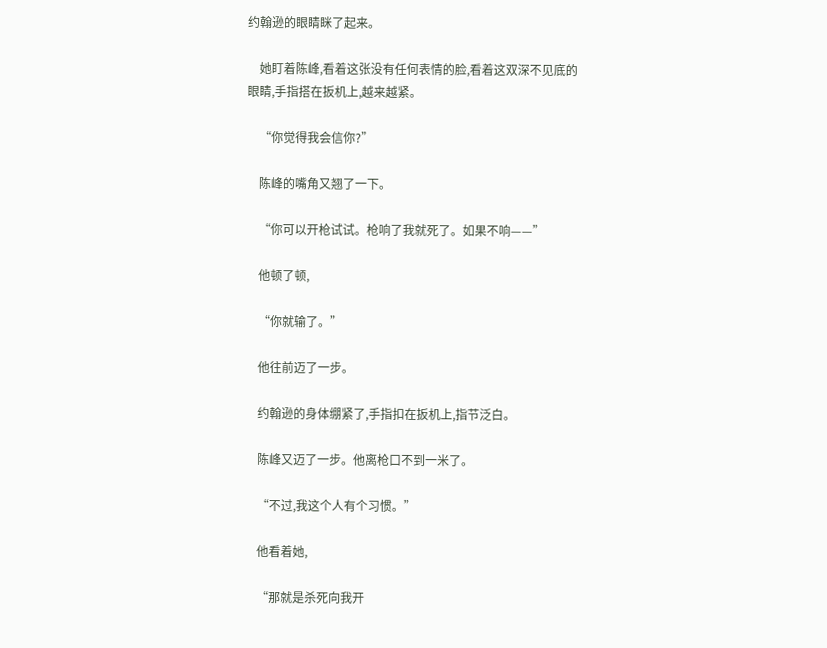约翰逊的眼睛眯了起来。

    她盯着陈峰,看着这张没有任何表情的脸,看着这双深不见底的眼睛,手指搭在扳机上,越来越紧。

    “你觉得我会信你?”

    陈峰的嘴角又翘了一下。

    “你可以开枪试试。枪响了我就死了。如果不响——”

    他顿了顿,

    “你就输了。”

    他往前迈了一步。

    约翰逊的身体绷紧了,手指扣在扳机上,指节泛白。

    陈峰又迈了一步。他离枪口不到一米了。

    “不过,我这个人有个习惯。”

    他看着她,

    “那就是杀死向我开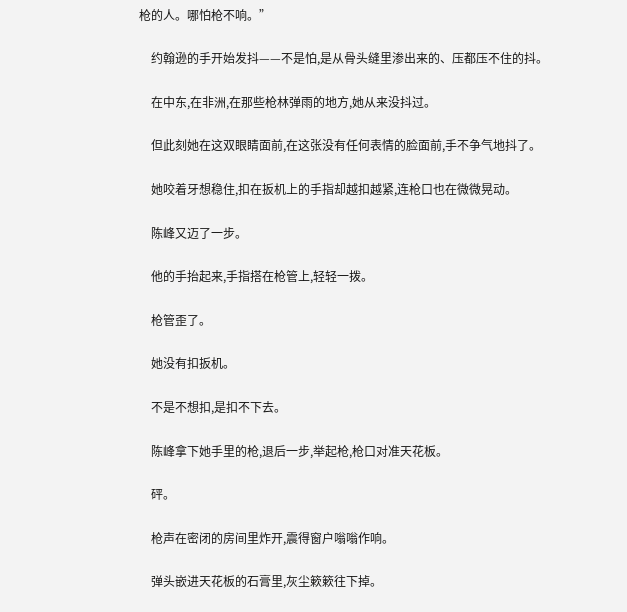枪的人。哪怕枪不响。”

    约翰逊的手开始发抖——不是怕,是从骨头缝里渗出来的、压都压不住的抖。

    在中东,在非洲,在那些枪林弹雨的地方,她从来没抖过。

    但此刻她在这双眼睛面前,在这张没有任何表情的脸面前,手不争气地抖了。

    她咬着牙想稳住,扣在扳机上的手指却越扣越紧,连枪口也在微微晃动。

    陈峰又迈了一步。

    他的手抬起来,手指搭在枪管上,轻轻一拨。

    枪管歪了。

    她没有扣扳机。

    不是不想扣,是扣不下去。

    陈峰拿下她手里的枪,退后一步,举起枪,枪口对准天花板。

    砰。

    枪声在密闭的房间里炸开,震得窗户嗡嗡作响。

    弹头嵌进天花板的石膏里,灰尘簌簌往下掉。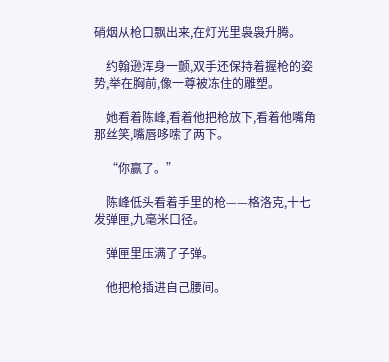硝烟从枪口飘出来,在灯光里袅袅升腾。

    约翰逊浑身一颤,双手还保持着握枪的姿势,举在胸前,像一尊被冻住的雕塑。

    她看着陈峰,看着他把枪放下,看着他嘴角那丝笑,嘴唇哆嗦了两下。

    “你赢了。”

    陈峰低头看着手里的枪——格洛克,十七发弹匣,九毫米口径。

    弹匣里压满了子弹。

    他把枪插进自己腰间。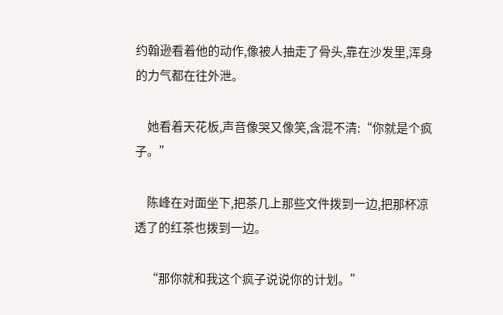约翰逊看着他的动作,像被人抽走了骨头,靠在沙发里,浑身的力气都在往外泄。

    她看着天花板,声音像哭又像笑,含混不清:“你就是个疯子。”

    陈峰在对面坐下,把茶几上那些文件拨到一边,把那杯凉透了的红茶也拨到一边。

    “那你就和我这个疯子说说你的计划。”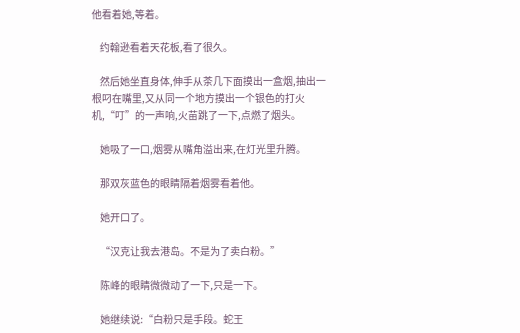他看着她,等着。

    约翰逊看着天花板,看了很久。

    然后她坐直身体,伸手从茶几下面摸出一盒烟,抽出一根叼在嘴里,又从同一个地方摸出一个银色的打火机,“叮”的一声响,火苗跳了一下,点燃了烟头。

    她吸了一口,烟雾从嘴角溢出来,在灯光里升腾。

    那双灰蓝色的眼睛隔着烟雾看着他。

    她开口了。

    “汉克让我去港岛。不是为了卖白粉。”

    陈峰的眼睛微微动了一下,只是一下。

    她继续说:“白粉只是手段。蛇王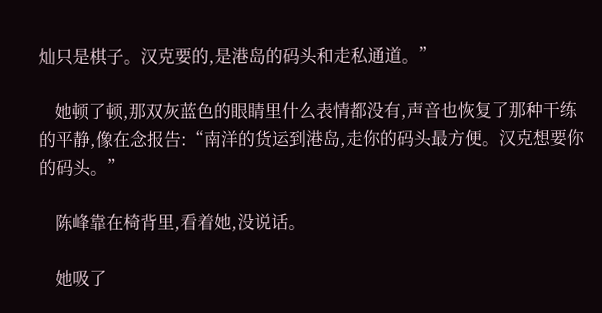灿只是棋子。汉克要的,是港岛的码头和走私通道。”

    她顿了顿,那双灰蓝色的眼睛里什么表情都没有,声音也恢复了那种干练的平静,像在念报告:“南洋的货运到港岛,走你的码头最方便。汉克想要你的码头。”

    陈峰靠在椅背里,看着她,没说话。

    她吸了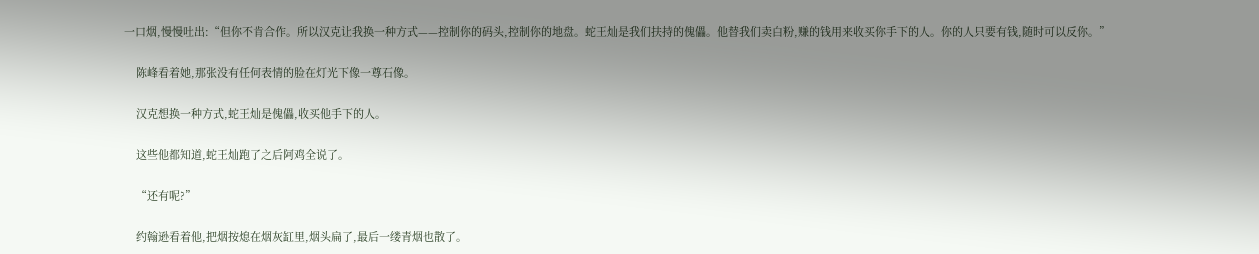一口烟,慢慢吐出:“但你不肯合作。所以汉克让我换一种方式——控制你的码头,控制你的地盘。蛇王灿是我们扶持的傀儡。他替我们卖白粉,赚的钱用来收买你手下的人。你的人只要有钱,随时可以反你。”

    陈峰看着她,那张没有任何表情的脸在灯光下像一尊石像。

    汉克想换一种方式,蛇王灿是傀儡,收买他手下的人。

    这些他都知道,蛇王灿跑了之后阿鸡全说了。

    “还有呢?”

    约翰逊看着他,把烟按熄在烟灰缸里,烟头扁了,最后一缕青烟也散了。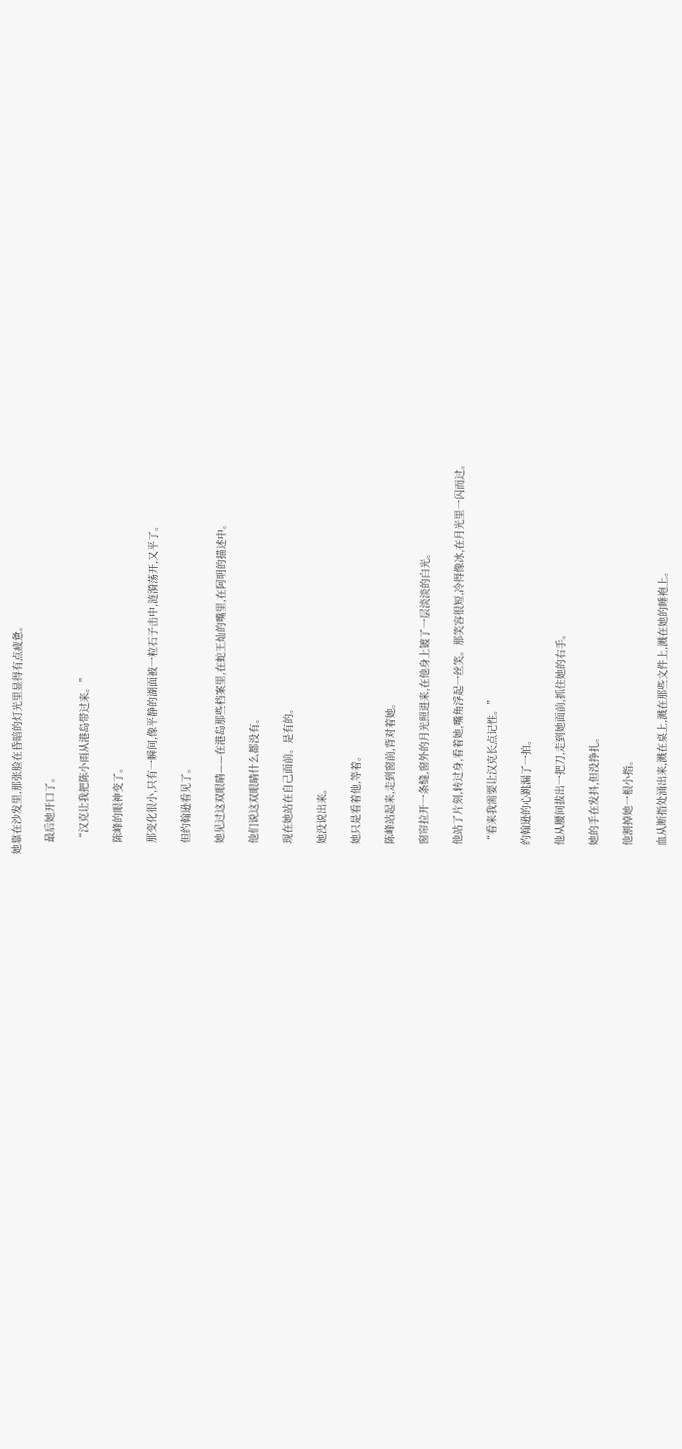她靠在沙发里,那张脸在昏暗的灯光里显得有点疲惫。

    最后她开口了。

    “汉克让我把陈小雨从港岛带过来。”

    陈峰的眼神变了。

    那变化很小,只有一瞬间,像平静的湖面被一粒石子击中,涟漪荡开,又平了。

    但约翰逊看见了。

    她见过这双眼睛——在港岛那些档案里,在蛇王灿的嘴里,在阿明的描述中。

    他们说这双眼睛什么都没有。

    现在她站在自己面前。是有的。

    她没说出来。

    她只是看着他,等着。

    陈峰站起来,走到窗前,背对着她。

    窗帘拉开一条缝,窗外的月光照进来,在他身上镀了一层淡淡的白光。

    他站了片刻,转过身,看着她,嘴角浮起一丝笑。那笑容很短,冷得像冰,在月光里一闪而过。

    “看来我需要让汉克长点记性。”

    约翰逊的心跳漏了一拍。

    他从腰间拔出一把刀,走到她面前,抓住她的右手。

    她的手在发抖,但没挣扎。

    他割掉她一根小指。

    血从断指处涌出来,溅在桌上,溅在那些文件上,溅在她的睡袍上。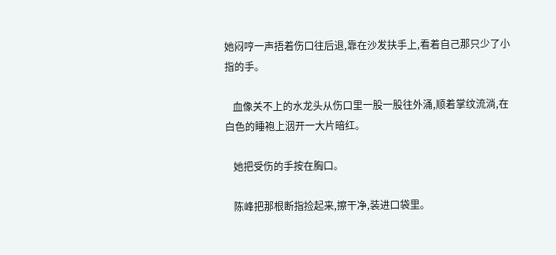她闷哼一声捂着伤口往后退,靠在沙发扶手上,看着自己那只少了小指的手。

    血像关不上的水龙头从伤口里一股一股往外涌,顺着掌纹流淌,在白色的睡袍上洇开一大片暗红。

    她把受伤的手按在胸口。

    陈峰把那根断指捡起来,擦干净,装进口袋里。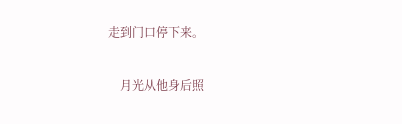走到门口停下来。

    月光从他身后照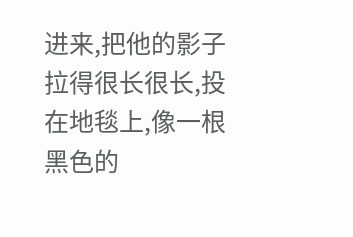进来,把他的影子拉得很长很长,投在地毯上,像一根黑色的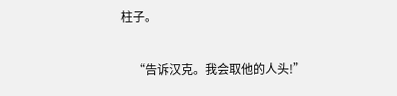柱子。

    “告诉汉克。我会取他的人头!”